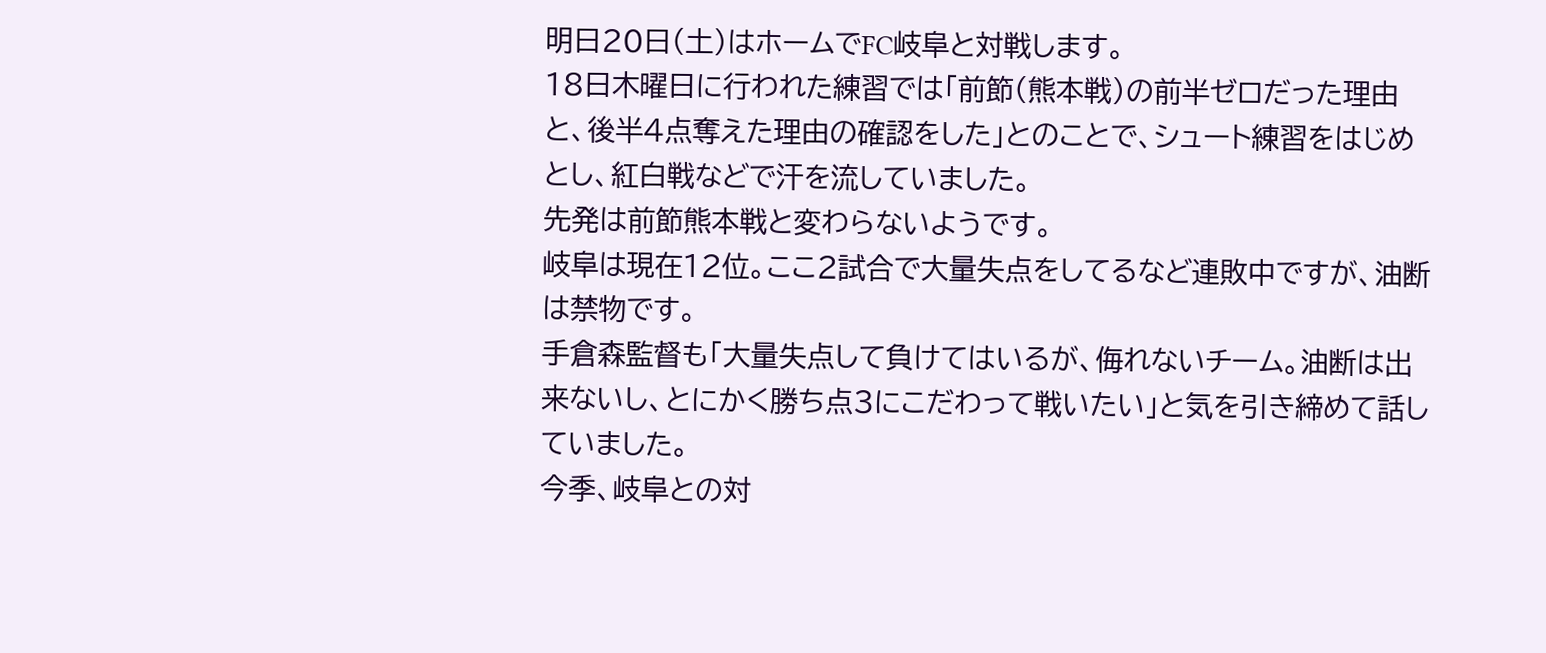明日20日(土)はホームでFC岐阜と対戦します。
18日木曜日に行われた練習では「前節(熊本戦)の前半ゼロだった理由と、後半4点奪えた理由の確認をした」とのことで、シュート練習をはじめとし、紅白戦などで汗を流していました。
先発は前節熊本戦と変わらないようです。
岐阜は現在12位。ここ2試合で大量失点をしてるなど連敗中ですが、油断は禁物です。
手倉森監督も「大量失点して負けてはいるが、侮れないチーム。油断は出来ないし、とにかく勝ち点3にこだわって戦いたい」と気を引き締めて話していました。
今季、岐阜との対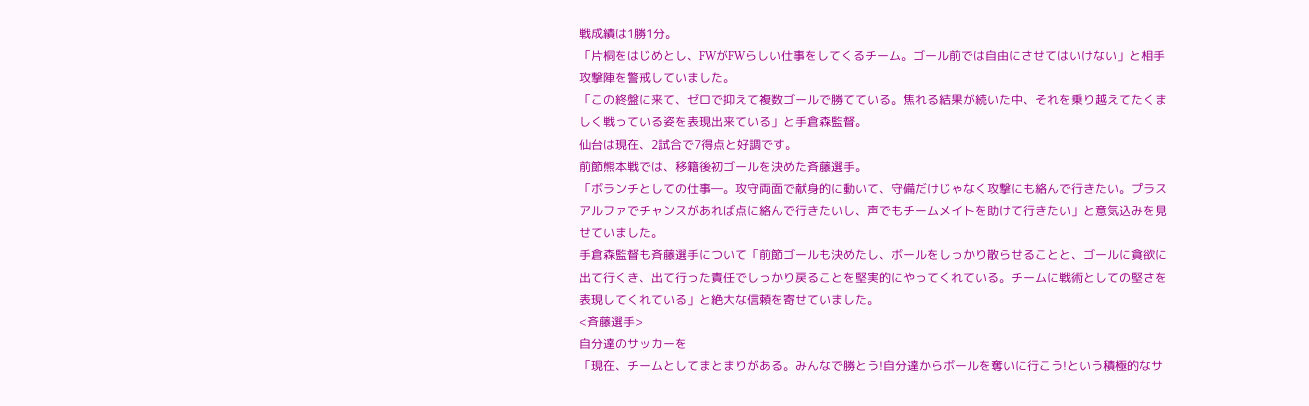戦成績は1勝1分。
「片桐をはじめとし、FWがFWらしい仕事をしてくるチーム。ゴール前では自由にさせてはいけない」と相手攻撃陣を警戒していました。
「この終盤に来て、ゼロで抑えて複数ゴールで勝てている。焦れる結果が続いた中、それを乗り越えてたくましく戦っている姿を表現出来ている」と手倉森監督。
仙台は現在、2試合で7得点と好調です。
前節熊本戦では、移籍後初ゴールを決めた斉藤選手。
「ボランチとしての仕事―。攻守両面で献身的に動いて、守備だけじゃなく攻撃にも絡んで行きたい。プラスアルファでチャンスがあれば点に絡んで行きたいし、声でもチームメイトを助けて行きたい」と意気込みを見せていました。
手倉森監督も斉藤選手について「前節ゴールも決めたし、ボールをしっかり散らせることと、ゴールに貪欲に出て行くき、出て行った責任でしっかり戻ることを堅実的にやってくれている。チームに戦術としての堅さを表現してくれている」と絶大な信頼を寄せていました。
<斉藤選手>
自分達のサッカーを
「現在、チームとしてまとまりがある。みんなで勝とう!自分達からボールを奪いに行こう!という積極的なサ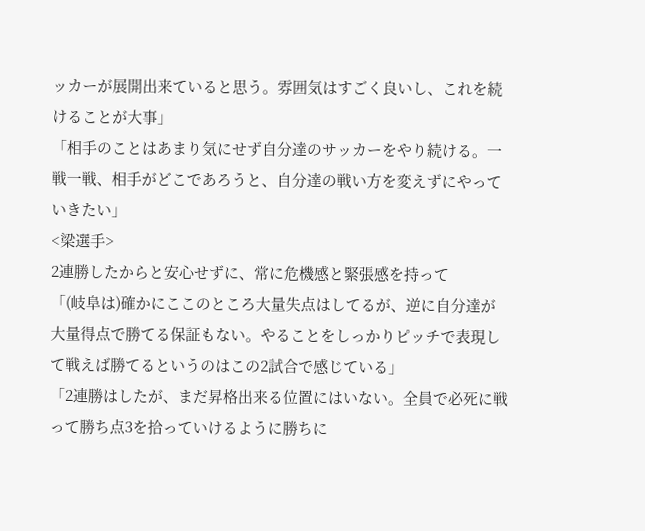ッカーが展開出来ていると思う。雰囲気はすごく良いし、これを続けることが大事」
「相手のことはあまり気にせず自分達のサッカーをやり続ける。一戦一戦、相手がどこであろうと、自分達の戦い方を変えずにやっていきたい」
<梁選手>
2連勝したからと安心せずに、常に危機感と緊張感を持って
「(岐阜は)確かにここのところ大量失点はしてるが、逆に自分達が大量得点で勝てる保証もない。やることをしっかりピッチで表現して戦えば勝てるというのはこの2試合で感じている」
「2連勝はしたが、まだ昇格出来る位置にはいない。全員で必死に戦って勝ち点3を拾っていけるように勝ちに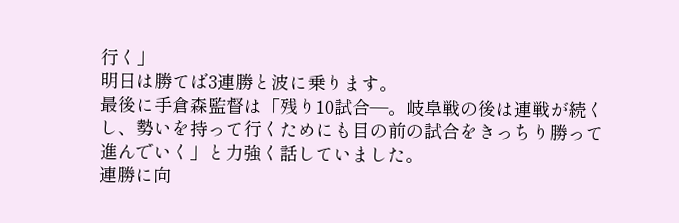行く」
明日は勝てば3連勝と波に乗ります。
最後に手倉森監督は「残り10試合―。岐阜戦の後は連戦が続くし、勢いを持って行くためにも目の前の試合をきっちり勝って進んでいく」と力強く話していました。
連勝に向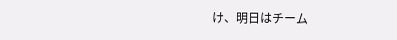け、明日はチーム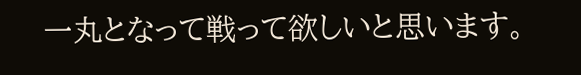一丸となって戦って欲しいと思います。